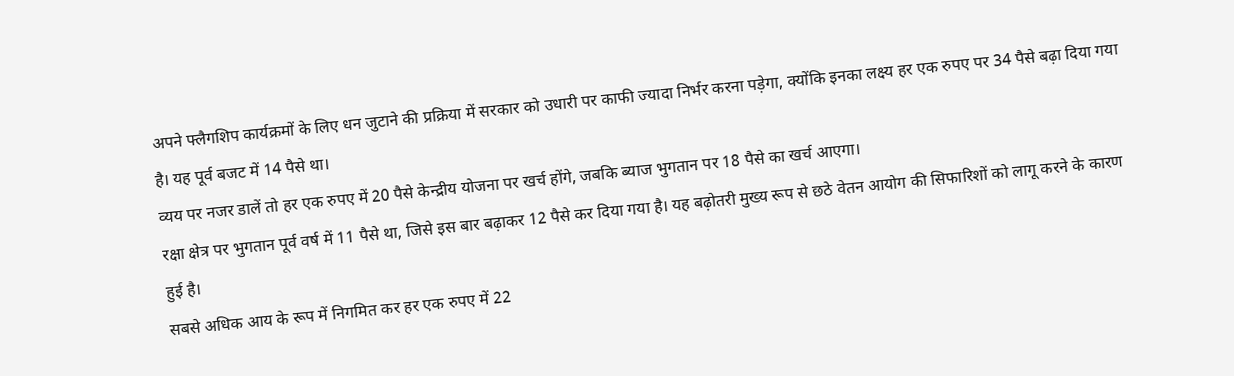अपने फ्लैगशिप कार्यक्रमों के लिए धन जुटाने की प्रक्रिया में सरकार को उधारी पर काफी ज्यादा निर्भर करना पड़ेगा, क्योंकि इनका लक्ष्य हर एक रुपए पर 34 पैसे बढ़ा दिया गया है। यह पूर्व बजट में 14 पैसे था।
व्यय पर नजर डालें तो हर एक रुपए में 20 पैसे केन्द्रीय योजना पर खर्च होंगे, जबकि ब्याज भुगतान पर 18 पैसे का खर्च आएगा।
रक्षा क्षेत्र पर भुगतान पूर्व वर्ष में 11 पैसे था, जिसे इस बार बढ़ाकर 12 पैसे कर दिया गया है। यह बढ़ोतरी मुख्य रूप से छठे वेतन आयोग की सिफारिशों को लागू करने के कारण हुई है।
सबसे अधिक आय के रूप में निगमित कर हर एक रुपए में 22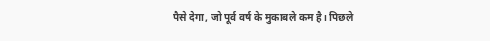पैसे देगा, जो पूर्व वर्ष के मुकाबले कम है। पिछले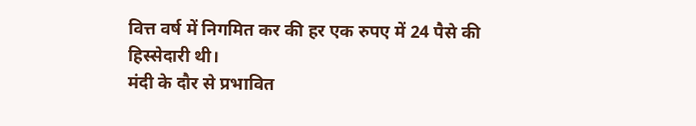वित्त वर्ष में निगमित कर की हर एक रुपए में 24 पैसे की हिस्सेदारी थी।
मंदी के दौर से प्रभावित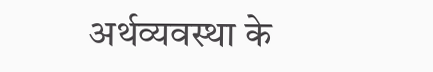अर्थव्यवस्था के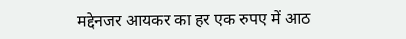मद्देनजर आयकर का हर एक रुपए में आठ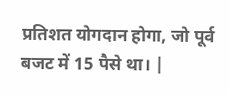प्रतिशत योगदान होगा, जो पूर्व बजट में 15 पैसे था। |